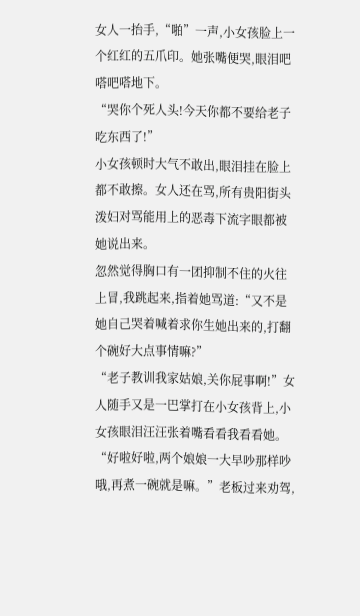女人一抬手,“啪”一声,小女孩脸上一个红红的五爪印。她张嘴便哭,眼泪吧嗒吧嗒地下。
“哭你个死人头!今天你都不要给老子吃东西了!”
小女孩顿时大气不敢出,眼泪挂在脸上都不敢擦。女人还在骂,所有贵阳街头泼妇对骂能用上的恶毒下流字眼都被她说出来。
忽然觉得胸口有一团抑制不住的火往上冒,我跳起来,指着她骂道:“又不是她自己哭着喊着求你生她出来的,打翻个碗好大点事情嘛?”
“老子教训我家姑娘,关你屁事啊!”女人随手又是一巴掌打在小女孩背上,小女孩眼泪汪汪张着嘴看看我看看她。
“好啦好啦,两个娘娘一大早吵那样吵哦,再煮一碗就是嘛。”老板过来劝驾,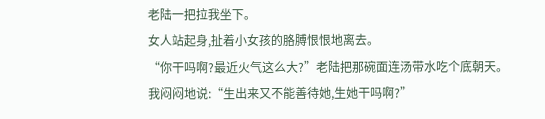老陆一把拉我坐下。
女人站起身,扯着小女孩的胳膊恨恨地离去。
“你干吗啊?最近火气这么大?”老陆把那碗面连汤带水吃个底朝天。
我闷闷地说:“生出来又不能善待她,生她干吗啊?”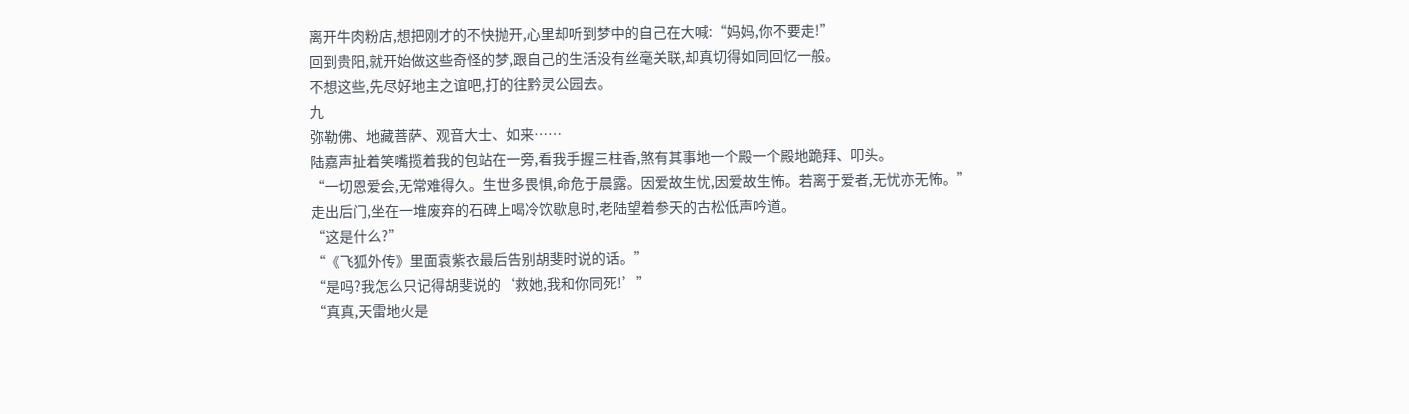离开牛肉粉店,想把刚才的不快抛开,心里却听到梦中的自己在大喊:“妈妈,你不要走!”
回到贵阳,就开始做这些奇怪的梦,跟自己的生活没有丝毫关联,却真切得如同回忆一般。
不想这些,先尽好地主之谊吧,打的往黔灵公园去。
九
弥勒佛、地藏菩萨、观音大士、如来……
陆嘉声扯着笑嘴揽着我的包站在一旁,看我手握三柱香,煞有其事地一个殿一个殿地跪拜、叩头。
“一切恩爱会,无常难得久。生世多畏惧,命危于晨露。因爱故生忧,因爱故生怖。若离于爱者,无忧亦无怖。”
走出后门,坐在一堆废弃的石碑上喝冷饮歇息时,老陆望着参天的古松低声吟道。
“这是什么?”
“《飞狐外传》里面袁紫衣最后告别胡斐时说的话。”
“是吗?我怎么只记得胡斐说的‘救她,我和你同死!’”
“真真,天雷地火是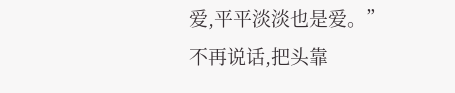爱,平平淡淡也是爱。”
不再说话,把头靠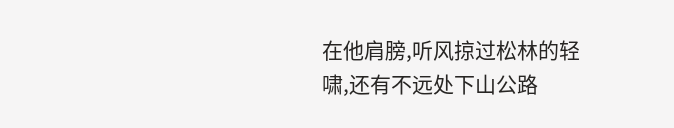在他肩膀,听风掠过松林的轻啸,还有不远处下山公路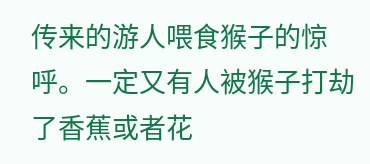传来的游人喂食猴子的惊呼。一定又有人被猴子打劫了香蕉或者花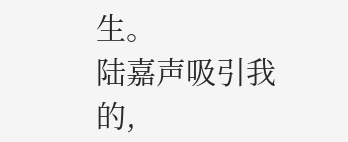生。
陆嘉声吸引我的,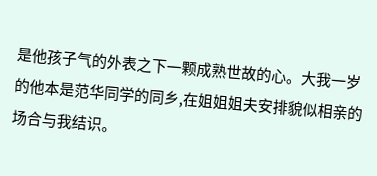是他孩子气的外表之下一颗成熟世故的心。大我一岁的他本是范华同学的同乡,在姐姐姐夫安排貌似相亲的场合与我结识。